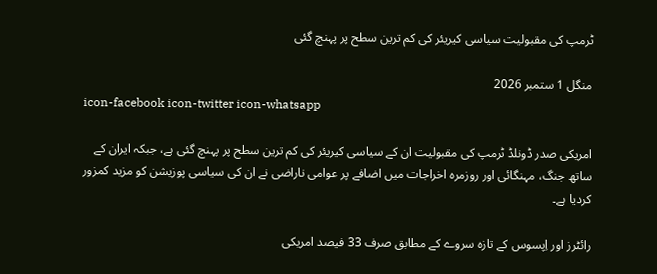ٹرمپ کی مقبولیت سیاسی کیریئر کی کم ترین سطح پر پہنچ گئی

منگل 1 ستمبر 2026
icon-facebook icon-twitter icon-whatsapp

امریکی صدر ڈونلڈ ٹرمپ کی مقبولیت ان کے سیاسی کیریئر کی کم ترین سطح پر پہنچ گئی ہے، جبکہ ایران کے ساتھ جنگ، مہنگائی اور روزمرہ اخراجات میں اضافے پر عوامی ناراضی نے ان کی سیاسی پوزیشن کو مزید کمزور کردیا ہے۔

رائٹرز اور اِپسوس کے تازہ سروے کے مطابق صرف 33 فیصد امریکی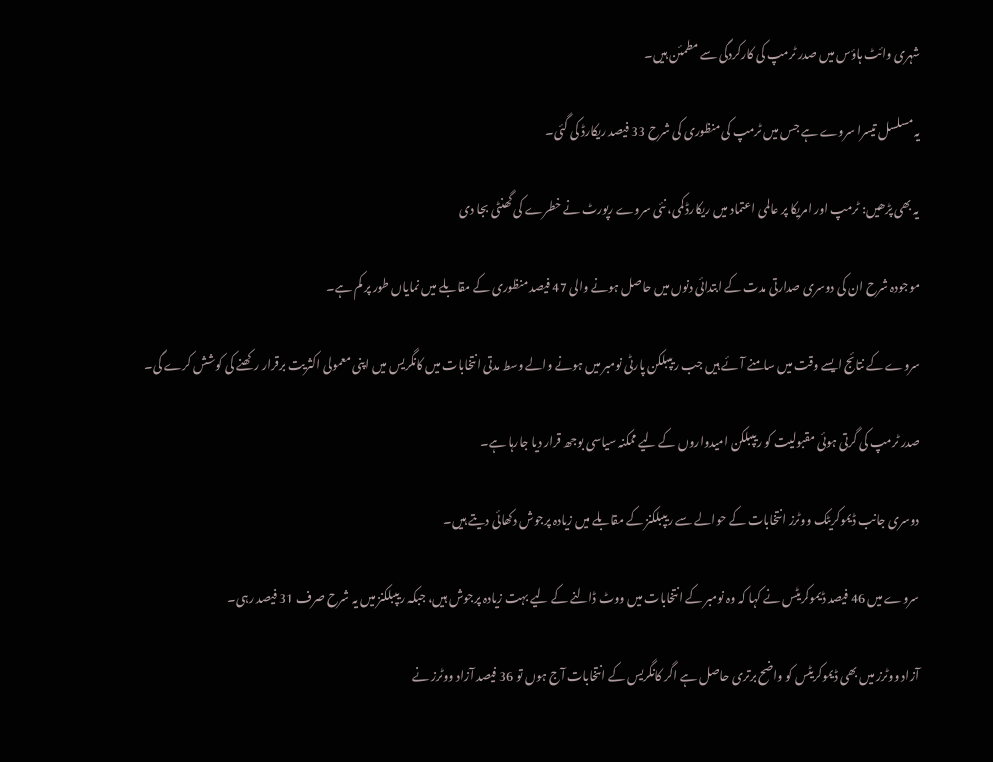شہری وائٹ ہاؤس میں صدر ٹرمپ کی کارکردگی سے مطمئن ہیں۔

یہ مسلسل تیسرا سروے ہے جس میں ٹرمپ کی منظوری کی شرح 33 فیصد ریکارڈ کی گئی۔

یہ بھی پڑھیں: ٹرمپ اور امریکا پر عالمی اعتماد میں ریکارڈ کمی، نئی سروے رپورٹ نے خطرے کی گھنٹی بجا دی

موجودہ شرح ان کی دوسری صدارتی مدت کے ابتدائی دنوں میں حاصل ہونے والی 47 فیصد منظوری کے مقابلے میں نمایاں طور پر کم ہے۔

سروے کے نتائج ایسے وقت میں سامنے آئے ہیں جب ریپبلکن پارٹی نومبر میں ہونے والے وسط مدتی انتخابات میں کانگریس میں اپنی معمولی اکثریت برقرار رکھنے کی کوشش کرے گی۔

صدر ٹرمپ کی گرتی ہوئی مقبولیت کو ریپبلکن امیدواروں کے لیے ممکنہ سیاسی بوجھ قرار دیا جارہا ہے۔

دوسری جانب ڈیموکریٹک ووٹرز انتخابات کے حوالے سے ریپبلکنز کے مقابلے میں زیادہ پرجوش دکھائی دیتے ہیں۔

سروے میں 46 فیصد ڈیموکریٹس نے کہا کہ وہ نومبر کے انتخابات میں ووٹ ڈالنے کے لیے بہت زیادہ پرجوش ہیں، جبکہ ریپبلکنز میں یہ شرح صرف 31 فیصد رہی۔

آزاد ووٹرز میں بھی ڈیموکریٹس کو واضح برتری حاصل ہے اگر کانگریس کے انتخابات آج ہوں تو 36 فیصد آزاد ووٹرز نے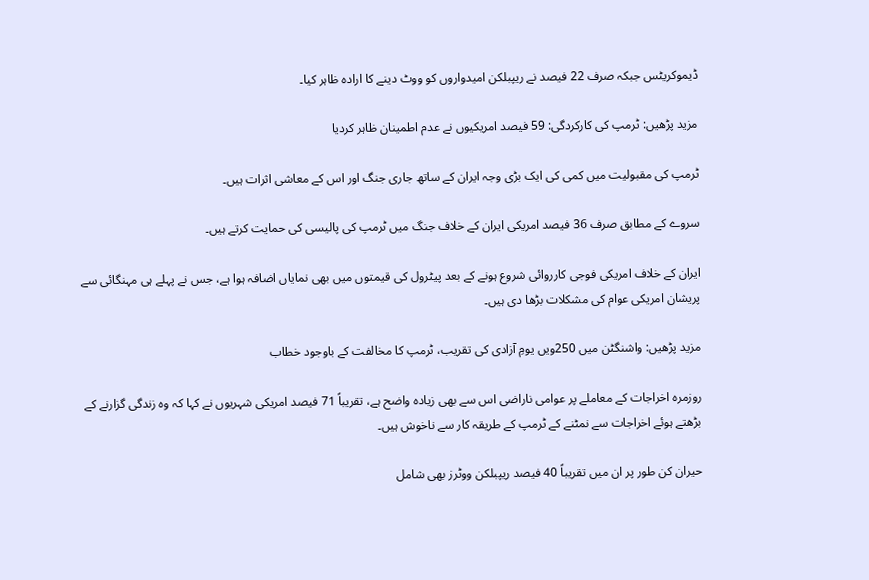ڈیموکریٹس جبکہ صرف 22 فیصد نے ریپبلکن امیدواروں کو ووٹ دینے کا ارادہ ظاہر کیا۔

مزید پڑھیں: ٹرمپ کی کارکردگی: 59 فیصد امریکیوں نے عدم اطمینان ظاہر کردیا

ٹرمپ کی مقبولیت میں کمی کی ایک بڑی وجہ ایران کے ساتھ جاری جنگ اور اس کے معاشی اثرات ہیں۔

سروے کے مطابق صرف 36 فیصد امریکی ایران کے خلاف جنگ میں ٹرمپ کی پالیسی کی حمایت کرتے ہیں۔

ایران کے خلاف امریکی فوجی کارروائی شروع ہونے کے بعد پیٹرول کی قیمتوں میں بھی نمایاں اضافہ ہوا ہے، جس نے پہلے ہی مہنگائی سے پریشان امریکی عوام کی مشکلات بڑھا دی ہیں۔

مزید پڑھیں: واشنگٹن میں 250ویں یومِ آزادی کی تقریب، ٹرمپ کا مخالفت کے باوجود خطاب

روزمرہ اخراجات کے معاملے پر عوامی ناراضی اس سے بھی زیادہ واضح ہے، تقریباً 71 فیصد امریکی شہریوں نے کہا کہ وہ زندگی گزارنے کے بڑھتے ہوئے اخراجات سے نمٹنے کے ٹرمپ کے طریقہ کار سے ناخوش ہیں۔

حیران کن طور پر ان میں تقریباً 40 فیصد ریپبلکن ووٹرز بھی شامل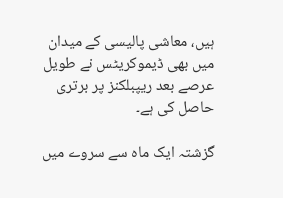ہیں، معاشی پالیسی کے میدان میں بھی ڈیموکریٹس نے طویل عرصے بعد ریپبلکنز پر برتری حاصل کی ہے۔

گزشتہ ایک ماہ سے سروے میں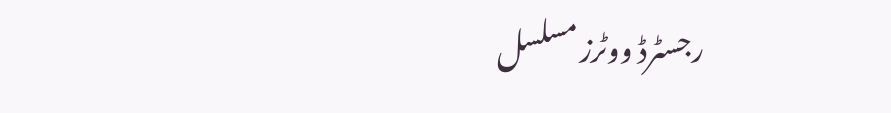رجسٹرڈ ووٹرز مسلسل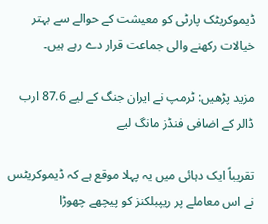ڈیموکریٹک پارٹی کو معیشت کے حوالے سے بہتر خیالات رکھنے والی جماعت قرار دے رہے ہیں۔

مزید پڑھیں: ٹرمپ نے ایران جنگ کے لیے 87.6 ارب ڈالر کے اضافی فنڈز مانگ لیے

تقریباً ایک دہائی میں یہ پہلا موقع ہے کہ ڈیموکریٹس نے اس معاملے پر ریپبلکنز کو پیچھے چھوڑا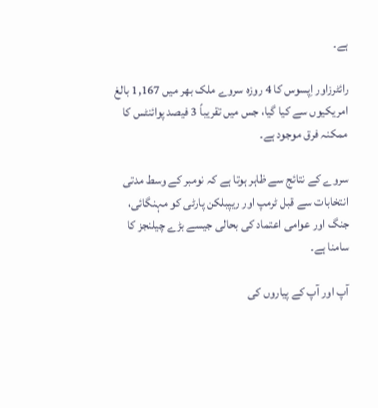ہے۔

رائٹرزاور اِپسوس کا 4 روزہ سروے ملک بھر میں 1,167 بالغ امریکیوں سے کیا گیا، جس میں تقریباً 3 فیصد پوائنٹس کا ممکنہ فرق موجود ہے۔

سروے کے نتائج سے ظاہر ہوتا ہے کہ نومبر کے وسط مدتی انتخابات سے قبل ٹرمپ اور ریپبلکن پارٹی کو مہنگائی، جنگ اور عوامی اعتماد کی بحالی جیسے بڑے چیلنجز کا سامنا ہے۔

آپ اور آپ کے پیاروں کی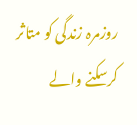روزمرہ زندگی کو متاثر کرسکنے والے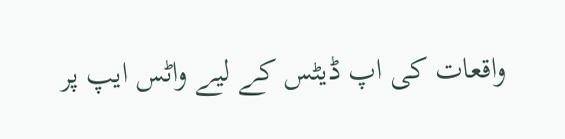واقعات کی اپ ڈیٹس کے لیے واٹس ایپ پر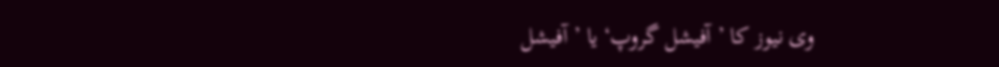وی نیوز کا ’آفیشل گروپ‘ یا ’آفیشل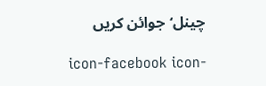چینل‘ جوائن کریں

icon-facebook icon-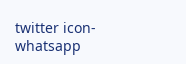twitter icon-whatsapp